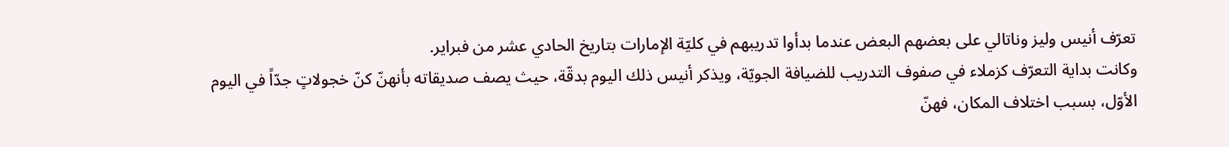تعرّف أنيس وليز وناتالي على بعضهم البعض عندما بدأوا تدريبهم في كليّة الإمارات بتاريخ الحادي عشر من فبراير.
وكانت بداية التعرّف كزملاء في صفوف التدريب للضيافة الجويّة، ويذكر أنيس ذلك اليوم بدقّة، حيث يصف صديقاته بأنهنّ كنّ خجولاتٍ جدّاً في اليوم الأوّل، بسبب اختلاف المكان، فهنّ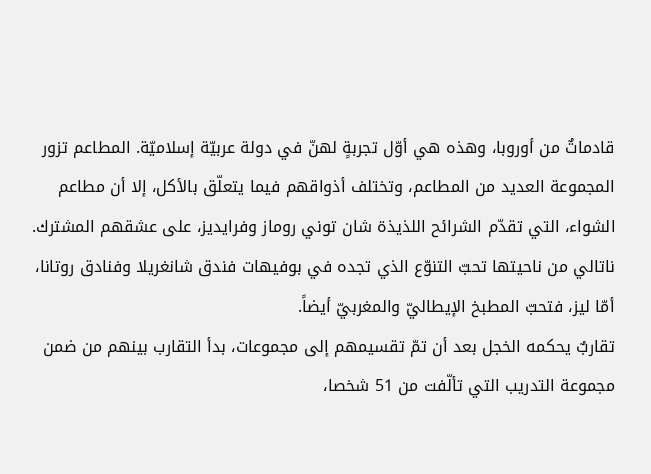قادماتٌ من أوروبا، وهذه هي أوّل تجربةٍ لهنّ في دولة عربيّة إسلاميّة. المطاعم تزور المجموعة العديد من المطاعم، وتختلف أذواقهم فيما يتعلّق بالأكل، إلا أن مطاعم الشواء، التي تقدّم الشرائح اللذيذة شان توني روماز وفرايديز، على عشقهم المشترك. ناتالي من ناحيتها تحبّ التنوّع الذي تجده في بوفيهات فندق شانغريلا وفنادق روتانا، أمّا ليز، فتحبّ المطبخ الإيطاليّ والمغربيّ أيضاً.
تقاربٌ يحكمه الخجل بعد أن تمّ تقسيمهم إلى مجموعات، بدأ التقارب بينهم من ضمن مجموعة التدريب التي تألّفت من 51 شخصا،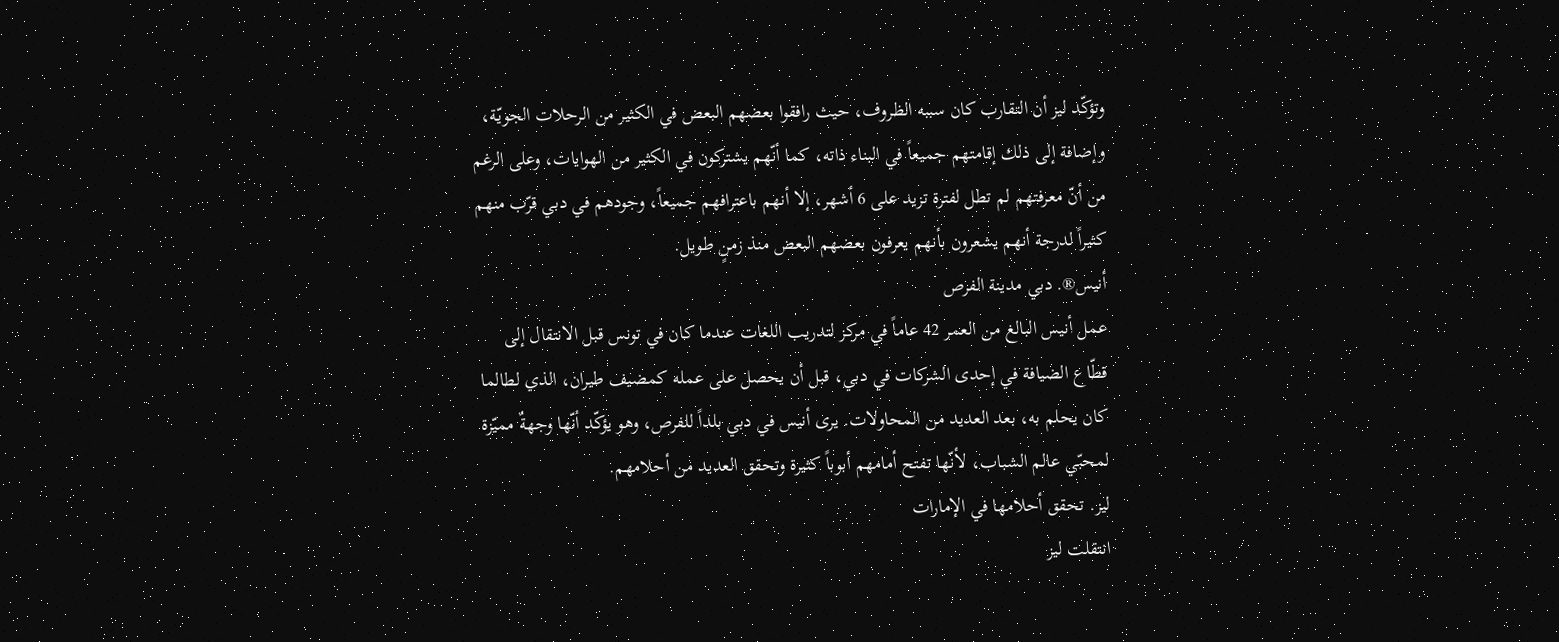وتؤكّد ليز أن التقارب كان سببه الظروف، حيث رافقوا بعضهم البعض في الكثير من الرحلات الجويّة، وإضافة إلى ذلك إقامتهم جميعاً في البناء ذاته، كما أنّهم يشتركون في الكثير من الهوايات، وعلى الرغم من أنّ معرفتهم لم تطل لفترة تزيد على 6 أشهر، إلا أنهم باعترافهم جميعاً، وجودهم في دبي قرّب منهم كثيراً لدرجة أنهم يشعرون بأنهم يعرفون بعضهم البعض منذ زمنٍ طويل.
أنيس®. دبي مدينة الفرص
عمل أنيس البالغ من العمر 42 عاماً في مركز لتدريب اللغات عندما كان في تونس قبل الانتقال إلى قطّاع الضيافة في إحدى الشركات في دبي، قبل أن يحصل على عمله كمضيف طيران، الذي لطالما كان يحلم به، بعد العديد من المحاولات. يرى أنيس في دبي بلداً للفرص، وهو يؤكّد أنّها وجهةٌ مميّزة لمحبّي عالم الشباب، لأنّها تفتح أمامهم أبوباً كثيرة وتحقق العديد من أحلامهم.
ليز. تحقق أحلامها في الإمارات
انتقلت ليز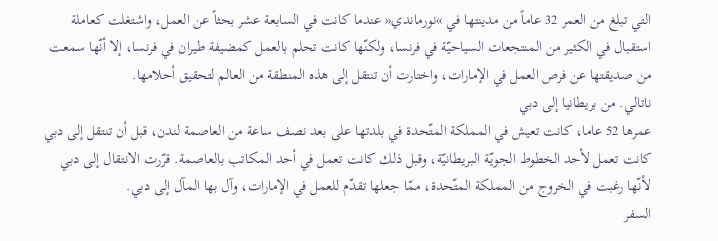التي تبلغ من العمر 32 عاماً من مدينتها في »نورماندي« عندما كانت في السابعة عشر بحثاً عن العمل، واشتغلت كعاملة استقبال في الكثير من المنتجعات السياحيّة في فرنسا، ولكنّها كانت تحلم بالعمل كمضيفة طيران في فرنسا، إلا أنّها سمعت من صديقتها عن فرص العمل في الإمارات، واختارت أن تنتقل إلى هذه المنطقة من العالم لتحقيق أحلامها.
ناتالي. من بريطانيا إلى دبي
عمرها 52 عاما، كانت تعيش في المملكة المتّحدة في بلدتها على بعد نصف ساعة من العاصمة لندن، قبل أن تنتقل إلى دبي كانت تعمل لأحد الخطوط الجويّة البريطانيّة، وقبل ذلك كانت تعمل في أحد المكاتب بالعاصمة. قرّرت الانتقال إلى دبي لأنّها رغبت في الخروج من المملكة المتّحدة، ممّا جعلها تقدّم للعمل في الإمارات، وآل بها المآل إلى دبي.
السفر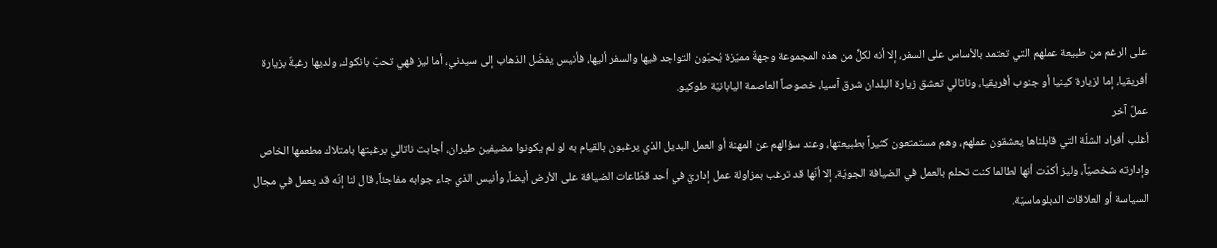على الرغم من طبيعة عملهم التي تعتمد بالأساس على السفر، إلا أنه لكلٍّ من هذه المجموعة وجهةٌ مميّزة يُحبّون التواجد فيها والسفر أليها، فأنيس يفضّل الذهاب إلى سيدني، أما ليز فهي تحبّ بانكوك، ولديها رغبةٌ بزيارة أفريقيا، إما لزيارة كينيا أو جنوب أفريقيا، وناتالي تعشق زيارة البلدان شرق آسيا، خصوصاً العاصمة اليابانيّة طوكيو.
عملٌ آخر
أغلب أفراد الشلّة التي قابلناها يعشقون عملهم، وهم مستمتعون كثيراً بطبيعتها، وعند سؤالهم عن المهنة أو العمل البديل الذي يرغبون بالقيام به لو لم يكونوا مضيفين طيران، أجابت ناتالي برغبتها بامتلاك مطعمها الخاص وإدارته شخصيّاً، وليز أكدّت أنها لطالما كنت تحلم بالعمل في الضيافة الجويّة، إلا أنّها قد ترغب بمزاولة عمل إداريّ في أحد قطّاعات الضيافة على الأرض أيضاً، وأنيس الذي جاء جوابه مفاجئاً، قال لنا إنّه قد يعمل في مجال السياسة أو العلاقات الدبلوماسيّة.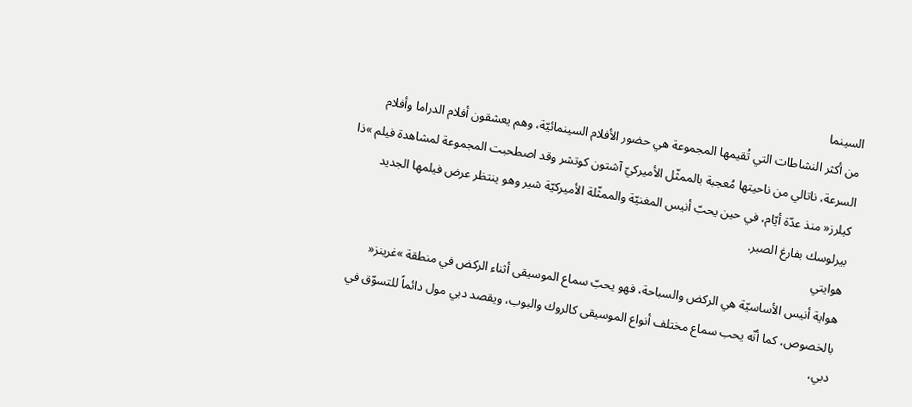السينما
من أكثر النشاطات التي تُقيمها المجموعة هي حضور الأفلام السينمائيّة، وهم يعشقون أفلام الدراما وأفلام السرعة، ناتالي من ناحيتها مُعجبة بالممثّل الأميركيّ آشتون كوتشر وقد اصطحبت المجموعة لمشاهدة فيلم »ذا كيلرز« منذ عدّة أيّام، في حين يحبّ أنيس المغنيّة والممثّلة الأميركيّة شير وهو ينتظر عرض فيلمها الجديد بيرلوسك بفارغ الصبر.
هوايتي
هواية أنيس الأساسيّة هي الركض والسباحة، فهو يحبّ سماع الموسيقى أثناء الركض في منطقة »غرينز« بالخصوص، كما أنّه يحب سماع مختلف أنواع الموسيقى كالروك والبوب، ويقصد دبي مول دائماً للتسوّق في دبي،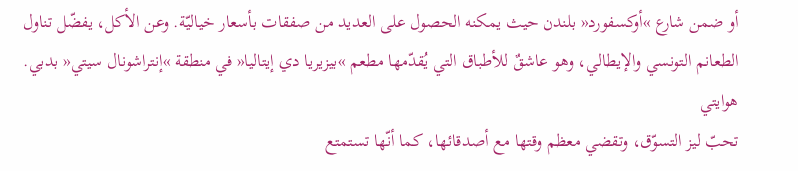أو ضمن شارع »أوكسفورد« بلندن حيث يمكنه الحصول على العديد من صفقات بأسعار خياليّة. وعن الأكل، يفضّل تناول الطعانم التونسي والإيطالي، وهو عاشقٌ للأطباق التي يُقدّمها مطعم »بيزيريا دي إيتاليا« في منطقة »إنتراشونال سيتي« بدبي.
هوايتي
تحبّ ليز التسوّق، وتقضي معظم وقتها مع أصدقائها، كما أنّها تستمتع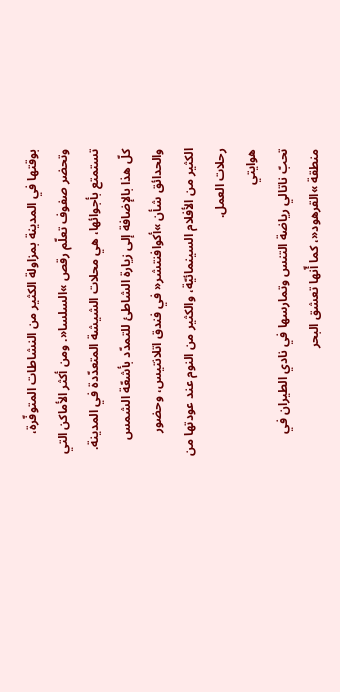بوقتها في المدينة بمزاولة الكثير من النشاطات المتوفّرة، وتحضر صفوف تعلّم رقص »السلسا«. ومن أكثر الأماكن التي تستمتع بأجوائها، هي محلات الشيشة المتعدّدة في المدينة. كلّ هذا بالإضافة إلى زيارة الشاطئ للتمدّد بأشعّة الشمس والحدائق شأن »أكوافنتشر« في فندق اتلانتيس، وحضور الكثير من الأفلام السينمائيّة، والكثير من النوم عند عودتها من رحلات العمل.
هوايتي
تحبّ ناتالي رياضة التنس وتمارسها في نادي الطيران في منطقة »القرهود«، كما أّنها تعشق البحر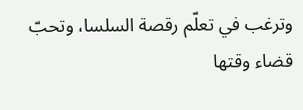وترغب في تعلّم رقصة السلسا، وتحبّ قضاء وقتها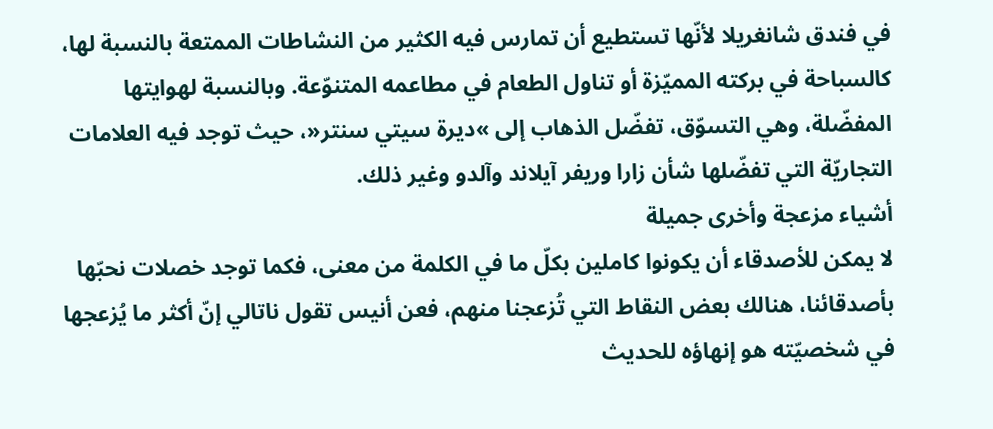في فندق شانغريلا لأنّها تستطيع أن تمارس فيه الكثير من النشاطات الممتعة بالنسبة لها، كالسباحة في بركته المميّزة أو تناول الطعام في مطاعمه المتنوّعة. وبالنسبة لهوايتها المفضّلة، وهي التسوّق، تفضّل الذهاب إلى »ديرة سيتي سنتر«، حيث توجد فيه العلامات التجاريّة التي تفضّلها شأن زارا وريفر آيلاند وآلدو وغير ذلك.
أشياء مزعجة وأخرى جميلة
لا يمكن للأصدقاء أن يكونوا كاملين بكلّ ما في الكلمة من معنى، فكما توجد خصلات نحبّها بأصدقائنا، هنالك بعض النقاط التي تُزعجنا منهم، فعن أنيس تقول ناتالي إنّ أكثر ما يُزعجها في شخصيّته هو إنهاؤه للحديث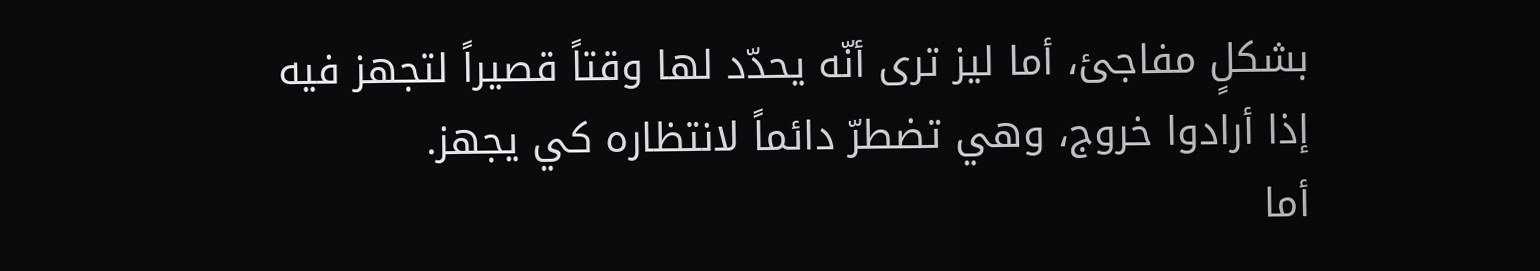بشكلٍ مفاجئ، أما ليز ترى أنّه يحدّد لها وقتاً قصيراً لتجهز فيه إذا أرادوا خروج، وهي تضطرّ دائماً لانتظاره كي يجهز.
أما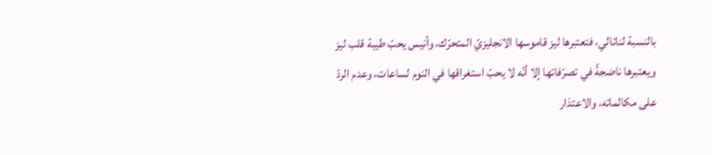بالنسبة لناتالي، فتعتبرها ليز قاموسها الانجليزيّ المتحرّك، وأنيس يحبّ طيبة قلب ليز ويعتبرها ناضجةً في تصرّفاتها إلا أنّه لا يحبّ استغراقها في النوم لساعات، وعدم الردّ على مكالماته، والاعتذار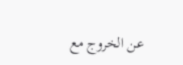عن الخروج مع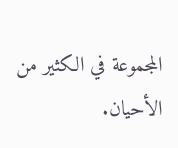المجموعة في الكثير من الأحيان.